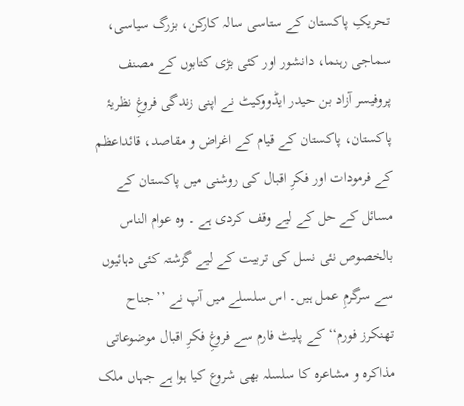تحریکِ پاکستان کے ستاسی سالہ کارکن، بزرگ سیاسی، سماجی رہنما، دانشور اور کئی بڑی کتابوں کے مصنف پروفیسر آزاد بن حیدر ایڈووکیٹ نے اپنی زندگی فروغِ نظریۂ پاکستان، پاکستان کے قیام کے اغراض و مقاصد، قائداعظم کے فرمودات اور فکرِ اقبال کی روشنی میں پاکستان کے مسائل کے حل کے لیے وقف کردی ہے ۔ وہ عوام الناس بالخصوص نئی نسل کی تربیت کے لیے گزشتہ کئی دہائیوں سے سرگرمِ عمل ہیں۔ اس سلسلے میں آپ نے ’’جناح تھنکرز فورم‘‘ کے پلیٹ فارم سے فروغِ فکرِ اقبال موضوعاتی مذاکرہ و مشاعرہ کا سلسلہ بھی شروع کیا ہوا ہے جہاں ملک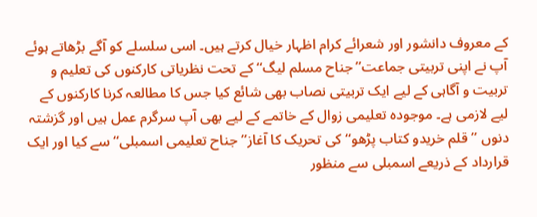کے معروف دانشور اور شعرائے کرام اظہار خیال کرتے ہیں۔ اسی سلسلے کو آگے بڑھاتے ہوئے آپ نے اپنی تربیتی جماعت’’جناح مسلم لیگ‘‘ کے تحت نظریاتی کارکنوں کی تعلیم و تربیت و آگاہی کے لیے ایک تربیتی نصاب بھی شائع کیا جس کا مطالعہ کرنا کارکنوں کے لیے لازمی ہے۔ موجودہ تعلیمی زوال کے خاتمے کے لیے بھی آپ سرگرم عمل ہیں اور گزشتہ دنوں ’’قلم خریدو کتاب پڑھو‘‘ کی تحریک کا آغاز’’ جناح تعلیمی اسمبلی‘‘ سے کیا اور ایک قرارداد کے ذریعے اسمبلی سے منظور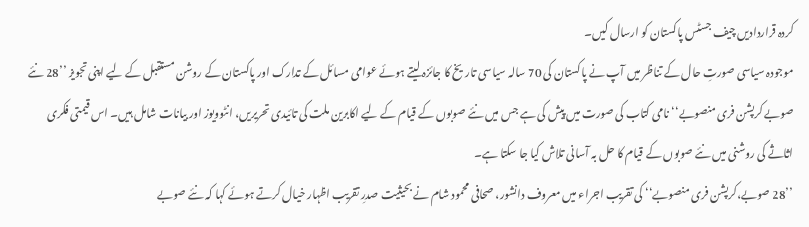کردہ قراردادیں چیف جسٹس پاکستان کو ارسال کیں۔
موجودہ سیاسی صورتِ حال کے تناظر میں آپ نے پاکستان کی 70 سالہ سیاسی تاریخ کا جائزہ لیتے ہوئے عوامی مسائل کے تدارک اور پاکستان کے روشن مستقبل کے لیے اپنی تجویز ’’28 نئے صوبے کرپشن فری منصوبے‘‘ نامی کتاب کی صورت میں پیش کی ہے جس میں نئے صوبوں کے قیام کے لیے اکابرین ملت کی تائیدی تحریریں، انٹوویوز اور بیانات شامل ہیں۔ اس قیمتی فکری اثاثے کی روشنی میں نئے صوبوں کے قیام کا حل بہ آسانی تلاش کیا جا سکتا ہے۔
’’28 صوبے،کرپشن فری منصوبے‘‘ کی تقریب اجراء میں معروف دانشور، صحافی محمود شام نے بحیثیت صدرِ تقریب اظہار خیال کرتے ہوئے کہا کہ نئے صوبے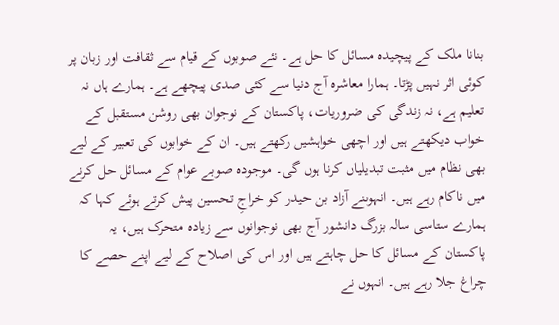بنانا ملک کے پیچیدہ مسائل کا حل ہے۔ نئے صوبوں کے قیام سے ثقافت اور زبان پر کوئی اثر نہیں پڑتا۔ ہمارا معاشرہ آج دنیا سے کئی صدی پیچھے ہے۔ ہمارے ہاں نہ تعلیم ہے، نہ زندگی کی ضروریات، پاکستان کے نوجوان بھی روشن مستقبل کے خواب دیکھتے ہیں اور اچھی خواہشیں رکھتے ہیں۔ ان کے خوابوں کی تعبیر کے لیے بھی نظام میں مثبت تبدیلیاں کرنا ہوں گی۔ موجودہ صوبے عوام کے مسائل حل کرنے میں ناکام رہے ہیں۔ انہوںنے آزاد بن حیدر کو خراجِ تحسین پیش کرتے ہوئے کہا کہ ہمارے ستاسی سالہ بزرگ دانشور آج بھی نوجوانوں سے زیادہ متحرک ہیں، یہ پاکستان کے مسائل کا حل چاہتے ہیں اور اس کی اصلاح کے لیے اپنے حصے کا چراغ جلا رہے ہیں۔ انہوں نے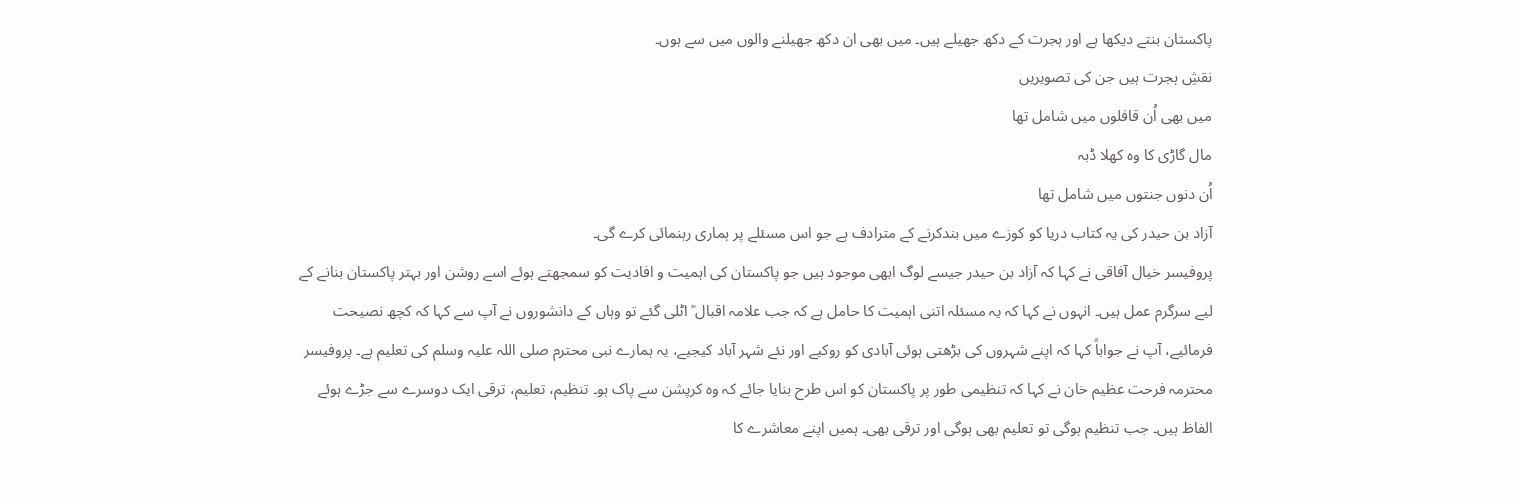پاکستان بنتے دیکھا ہے اور ہجرت کے دکھ جھیلے ہیں۔ میں بھی ان دکھ جھیلنے والوں میں سے ہوں۔
نقشِ ہجرت ہیں جن کی تصویریں
میں بھی اُن قافلوں میں شامل تھا
مال گاڑی کا وہ کھلا ڈبہ
اُن دنوں جنتوں میں شامل تھا
آزاد بن حیدر کی یہ کتاب دریا کو کوزے میں بندکرنے کے مترادف ہے جو اس مسئلے پر ہماری رہنمائی کرے گی۔
پروفیسر خیال آفاقی نے کہا کہ آزاد بن حیدر جیسے لوگ ابھی موجود ہیں جو پاکستان کی اہمیت و افادیت کو سمجھتے ہوئے اسے روشن اور بہتر پاکستان بنانے کے لیے سرگرم عمل ہیں۔ انہوں نے کہا کہ یہ مسئلہ اتنی اہمیت کا حامل ہے کہ جب علامہ اقبال ؒ اٹلی گئے تو وہاں کے دانشوروں نے آپ سے کہا کہ کچھ نصیحت فرمائیے، آپ نے جواباً کہا کہ اپنے شہروں کی بڑھتی ہوئی آبادی کو روکیے اور نئے شہر آباد کیجیے، یہ ہمارے نبی محترم صلی اللہ علیہ وسلم کی تعلیم ہے۔ پروفیسر محترمہ فرحت عظیم خان نے کہا کہ تنظیمی طور پر پاکستان کو اس طرح بنایا جائے کہ وہ کرپشن سے پاک ہو۔ تنظیم، تعلیم، ترقی ایک دوسرے سے جڑے ہوئے الفاظ ہیں۔ جب تنظیم ہوگی تو تعلیم بھی ہوگی اور ترقی بھی۔ ہمیں اپنے معاشرے کا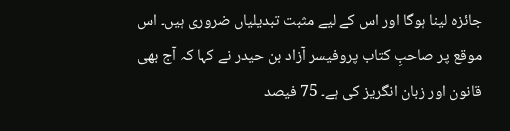جائزہ لینا ہوگا اور اس کے لیے مثبت تبدیلیاں ضروری ہیں۔ اس موقع پر صاحبِ کتاب پروفیسر آزاد بن حیدر نے کہا کہ آج بھی قانون اور زبان انگریز کی ہے۔ 75 فیصد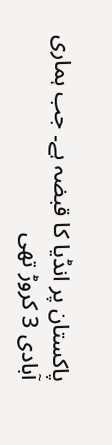پاکستان پر انڈیا کا قبضہ ہے۔ جب ہماری آبادی 3 کروڑ تھی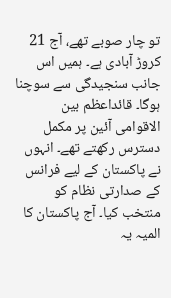تو چار صوبے تھے، آج 21 کروڑ آبادی ہے۔ ہمیں اس جانب سنجیدگی سے سوچنا ہوگا۔ قائداعظم بین الاقوامی آئین پر مکمل دسترس رکھتے تھے۔ انہوں نے پاکستان کے لیے فرانس کے صدارتی نظام کو منتخب کیا۔ آج پاکستان کا المیہ یہ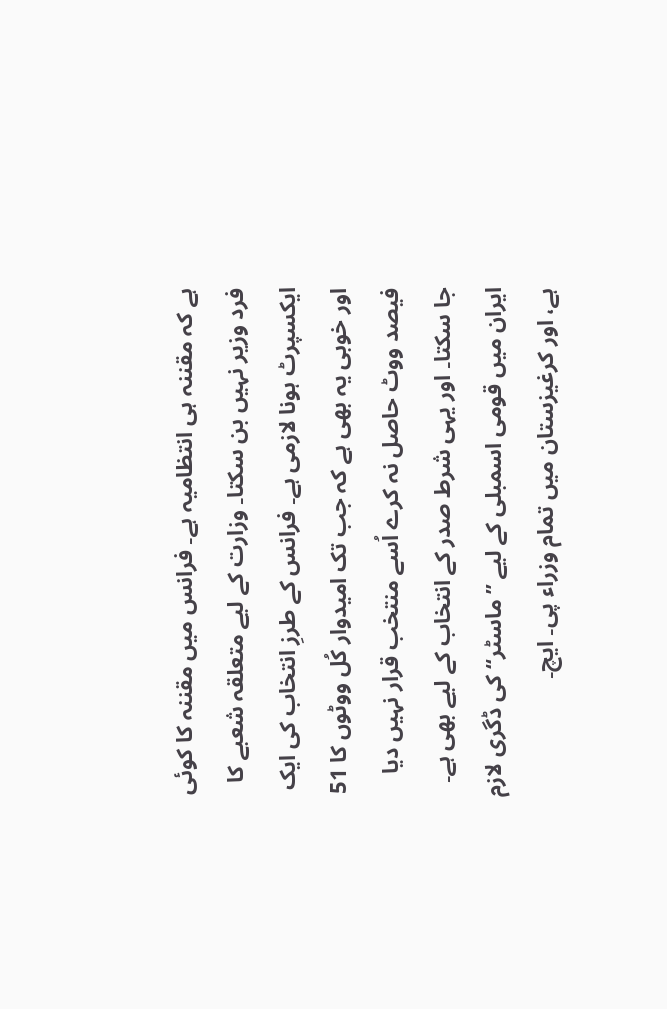ہے کہ مقننہ ہی انتظامیہ ہے۔ فرانس میں مقننہ کا کوئی فرد وزیر نہیں بن سکتا۔ وزارت کے لیے متعلقہ شعبے کا ایکسپرٹ ہونا لازمی ہے۔ فرانس کے طرزِ انتخاب کی ایک اور خوبی یہ بھی ہے کہ جب تک امیدوار کُل ووٹوں کا 51 فیصد ووٹ حاصل نہ کرے اُسے منتخب قرار نہیں دیا جا سکتا۔ اور یہی شرط صدر کے انتخاب کے لیے بھی ہے۔ ایران میں قومی اسمبلی کے لیے ’’ماسٹر‘‘ کی ڈگری لازم ہے، اور کرغیزستان میں تمام وزراء پی۔ ایچ۔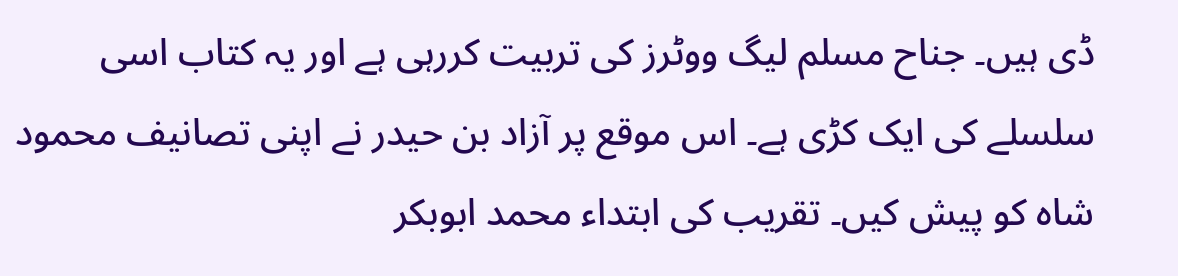ڈی ہیں۔ جناح مسلم لیگ ووٹرز کی تربیت کررہی ہے اور یہ کتاب اسی سلسلے کی ایک کڑی ہے۔ اس موقع پر آزاد بن حیدر نے اپنی تصانیف محمود شاہ کو پیش کیں۔ تقریب کی ابتداء محمد ابوبکر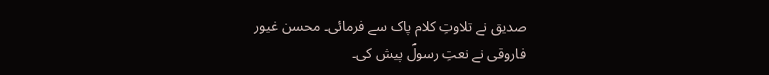صدیق نے تلاوتِ کلام پاک سے فرمائی۔ محسن غیور فاروقی نے نعتِ رسولؐ پیش کی۔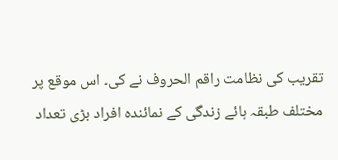تقریب کی نظامت راقم الحروف نے کی۔ اس موقع پر مختلف طبقہ ہائے زندگی کے نمائندہ افراد بڑی تعداد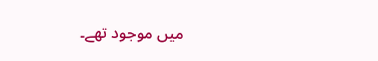میں موجود تھے۔